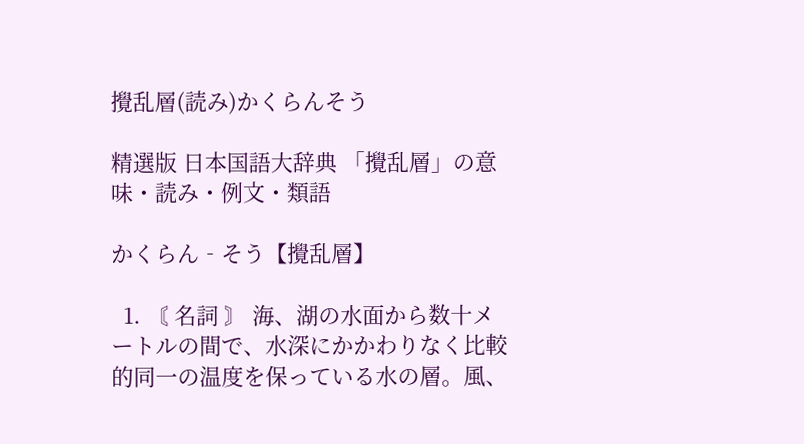攪乱層(読み)かくらんそう

精選版 日本国語大辞典 「攪乱層」の意味・読み・例文・類語

かくらん‐そう【攪乱層】

  1. 〘 名詞 〙 海、湖の水面から数十メートルの間で、水深にかかわりなく比較的同一の温度を保っている水の層。風、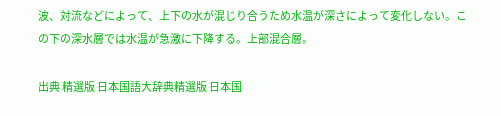波、対流などによって、上下の水が混じり合うため水温が深さによって変化しない。この下の深水層では水温が急激に下降する。上部混合層。

出典 精選版 日本国語大辞典精選版 日本国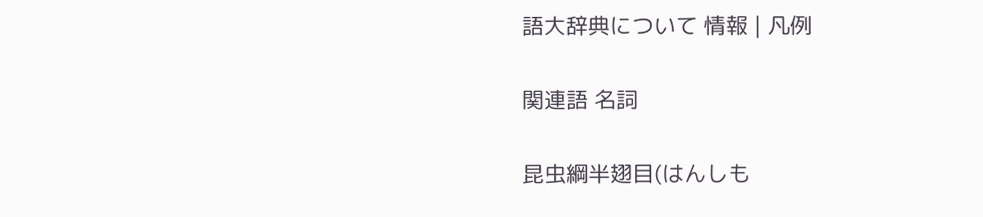語大辞典について 情報 | 凡例

関連語 名詞

昆虫綱半翅目(はんしも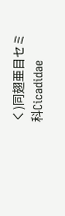く)同翅亜目セミ科Cicadidae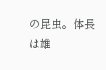の昆虫。体長は雄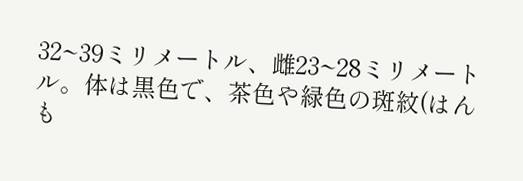32~39ミリメートル、雌23~28ミリメートル。体は黒色で、茶色や緑色の斑紋(はんも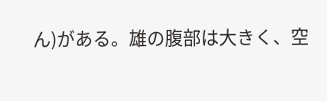ん)がある。雄の腹部は大きく、空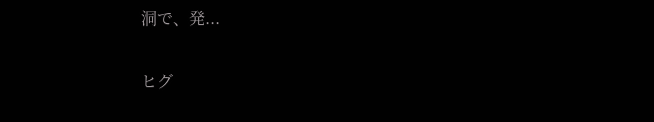洞で、発...

ヒグ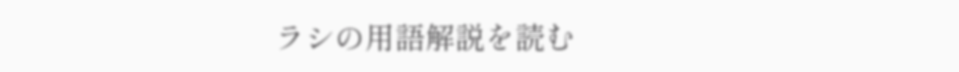ラシの用語解説を読む